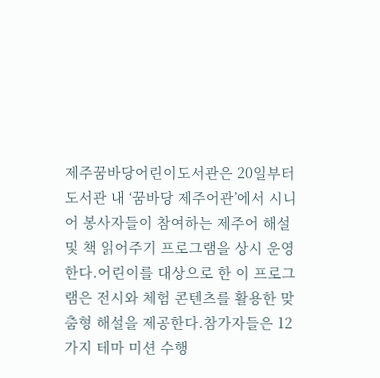제주꿈바당어린이도서관은 20일부터 도서관 내 ‘꿈바당 제주어관’에서 시니어 봉사자들이 참여하는 제주어 해설 및 책 읽어주기 프로그램을 상시 운영한다.어린이를 대상으로 한 이 프로그램은 전시와 체험 콘텐츠를 활용한 맞춤형 해설을 제공한다.참가자들은 12가지 테마 미션 수행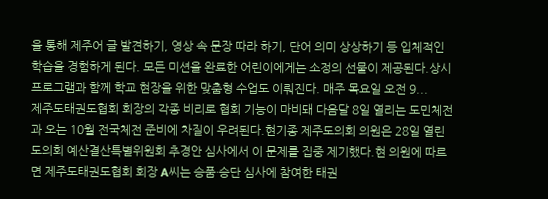을 통해 제주어 글 발견하기, 영상 속 문장 따라 하기, 단어 의미 상상하기 등 입체적인 학습을 경험하게 된다. 모든 미션을 완료한 어린이에게는 소정의 선물이 제공된다.상시 프로그램과 함께 학교 현장을 위한 맞춤형 수업도 이뤄진다. 매주 목요일 오전 9...
제주도태권도협회 회장의 각종 비리로 협회 기능이 마비돼 다음달 8일 열리는 도민체전과 오는 10월 전국체전 준비에 차질이 우려된다.현기종 제주도의회 의원은 28일 열린 도의회 예산결산특별위원회 추경안 심사에서 이 문제를 집중 제기했다.현 의원에 따르면 제주도태권도협회 회장 A씨는 승품·승단 심사에 참여한 태권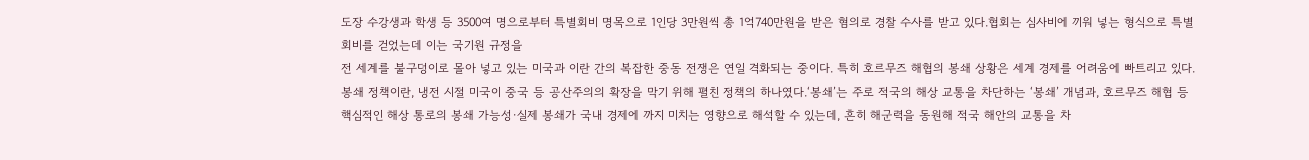도장 수강생과 학생 등 3500여 명으로부터 특별회비 명목으로 1인당 3만원씩 총 1억740만원을 받은 혐의로 경찰 수사를 받고 있다.협회는 심사비에 끼워 넣는 형식으로 특별회비를 걷었는데 이는 국기원 규정을
전 세계를 불구덩이로 몰아 넣고 있는 미국과 이란 간의 복잡한 중동 전쟁은 연일 격화되는 중이다. 특히 호르무즈 해협의 봉쇄 상황은 세계 경제를 어려움에 빠트리고 있다.봉쇄 정책이란, 냉전 시절 미국이 중국 등 공산주의의 확장을 막기 위해 펼친 정책의 하나였다.‘봉쇄’는 주로 적국의 해상 교통을 차단하는 ‘봉쇄’ 개념과, 호르무즈 해협 등 핵심적인 해상 통로의 봉쇄 가능성·실제 봉쇄가 국내 경제에 까지 미치는 영향으로 해석할 수 있는데, 흔히 해군력을 동원해 적국 해안의 교통을 차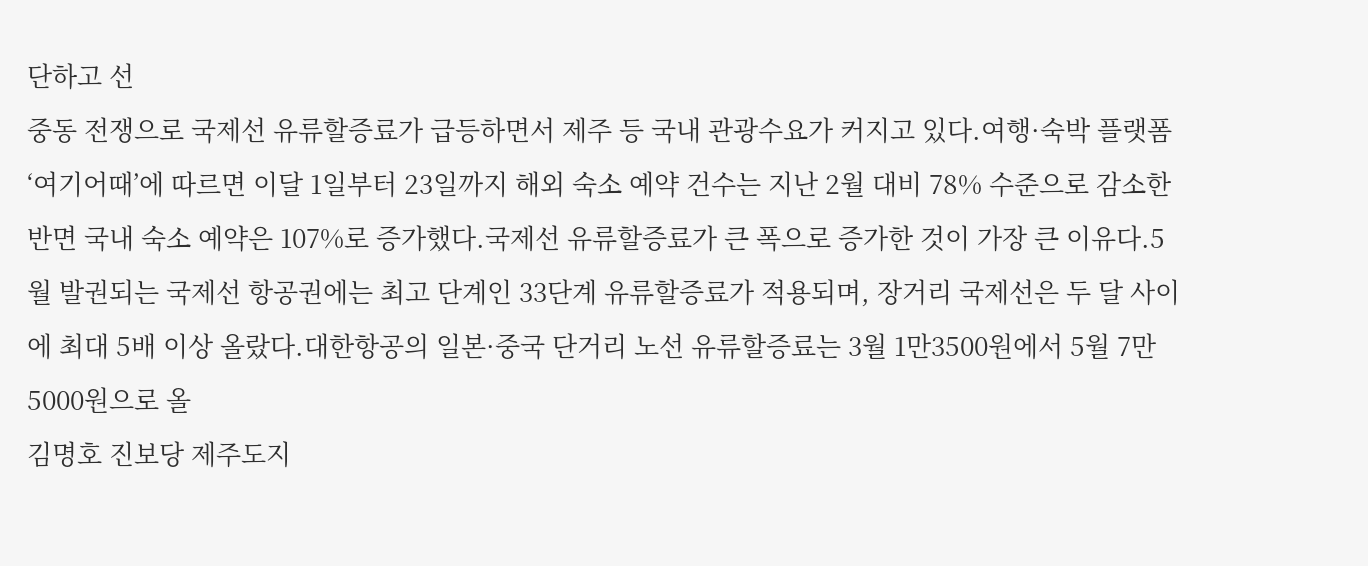단하고 선
중동 전쟁으로 국제선 유류할증료가 급등하면서 제주 등 국내 관광수요가 커지고 있다.여행·숙박 플랫폼 ‘여기어때’에 따르면 이달 1일부터 23일까지 해외 숙소 예약 건수는 지난 2월 대비 78% 수준으로 감소한 반면 국내 숙소 예약은 107%로 증가했다.국제선 유류할증료가 큰 폭으로 증가한 것이 가장 큰 이유다.5월 발권되는 국제선 항공권에는 최고 단계인 33단계 유류할증료가 적용되며, 장거리 국제선은 두 달 사이에 최대 5배 이상 올랐다.대한항공의 일본·중국 단거리 노선 유류할증료는 3월 1만3500원에서 5월 7만5000원으로 올
김명호 진보당 제주도지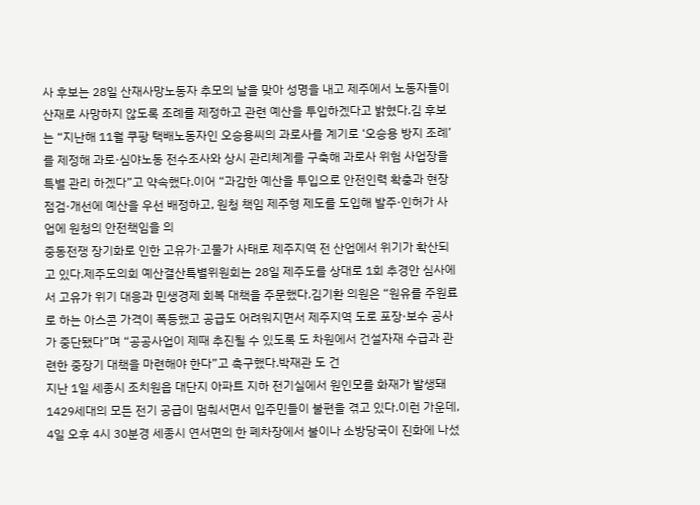사 후보는 28일 산재사망노동자 추모의 날을 맞아 성명을 내고 제주에서 노동자들이 산재로 사망하지 않도록 조례를 제정하고 관련 예산을 투입하겠다고 밝혔다.김 후보는 “지난해 11월 쿠팡 택배노동자인 오승용씨의 과로사를 계기로 ‘오승용 방지 조례’를 제정해 과로·심야노동 전수조사와 상시 관리체계를 구축해 과로사 위험 사업장을 특별 관리 하겠다”고 약속했다.이어 “과감한 예산을 투입으로 안전인력 확충과 현장 점검·개선에 예산을 우선 배정하고, 원청 책임 제주형 제도를 도입해 발주·인허가 사업에 원청의 안전책임을 의
중동전쟁 장기화로 인한 고유가·고물가 사태로 제주지역 전 산업에서 위기가 확산되고 있다.제주도의회 예산결산특별위원회는 28일 제주도를 상대로 1회 추경안 심사에서 고유가 위기 대응과 민생경제 회복 대책을 주문했다.김기환 의원은 “원유를 주원료로 하는 아스콘 가격이 폭등했고 공급도 어려워지면서 제주지역 도로 포장·보수 공사가 중단됐다”며 “공공사업이 제때 추진될 수 있도록 도 차원에서 건설자재 수급과 관련한 중장기 대책을 마련해야 한다”고 촉구했다.박재관 도 건
지난 1일 세종시 조치원읍 대단지 아파트 지하 전기실에서 원인모를 화재가 발생돼 1429세대의 모든 전기 공급이 멈춰서면서 입주민들이 불편을 겪고 있다.이런 가운데, 4일 오후 4시 30분경 세종시 연서면의 한 폐차장에서 불이나 소방당국이 진화에 나섰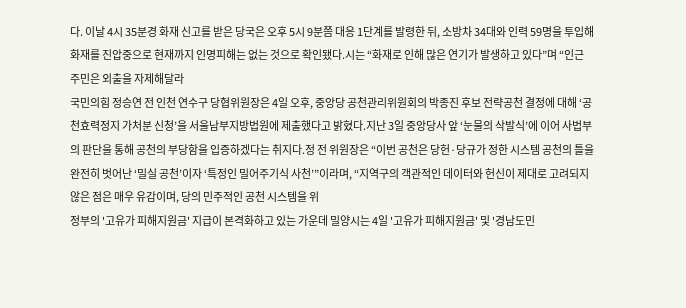다. 이날 4시 35분경 화재 신고를 받은 당국은 오후 5시 9분쯤 대응 1단계를 발령한 뒤, 소방차 34대와 인력 59명을 투입해 화재를 진압중으로 현재까지 인명피해는 없는 것으로 확인됐다.시는 “화재로 인해 많은 연기가 발생하고 있다”며 “인근 주민은 외출을 자제해달라
국민의힘 정승연 전 인천 연수구 당협위원장은 4일 오후, 중앙당 공천관리위원회의 박종진 후보 전략공천 결정에 대해 ‘공천효력정지 가처분 신청’을 서울남부지방법원에 제출했다고 밝혔다.지난 3일 중앙당사 앞 ‘눈물의 삭발식’에 이어 사법부의 판단을 통해 공천의 부당함을 입증하겠다는 취지다.정 전 위원장은 “이번 공천은 당헌·당규가 정한 시스템 공천의 틀을 완전히 벗어난 ‘밀실 공천’이자 ‘특정인 밀어주기식 사천’”이라며, “지역구의 객관적인 데이터와 헌신이 제대로 고려되지 않은 점은 매우 유감이며, 당의 민주적인 공천 시스템을 위
정부의 '고유가 피해지원금' 지급이 본격화하고 있는 가운데 밀양시는 4일 '고유가 피해지원금' 및 '경남도민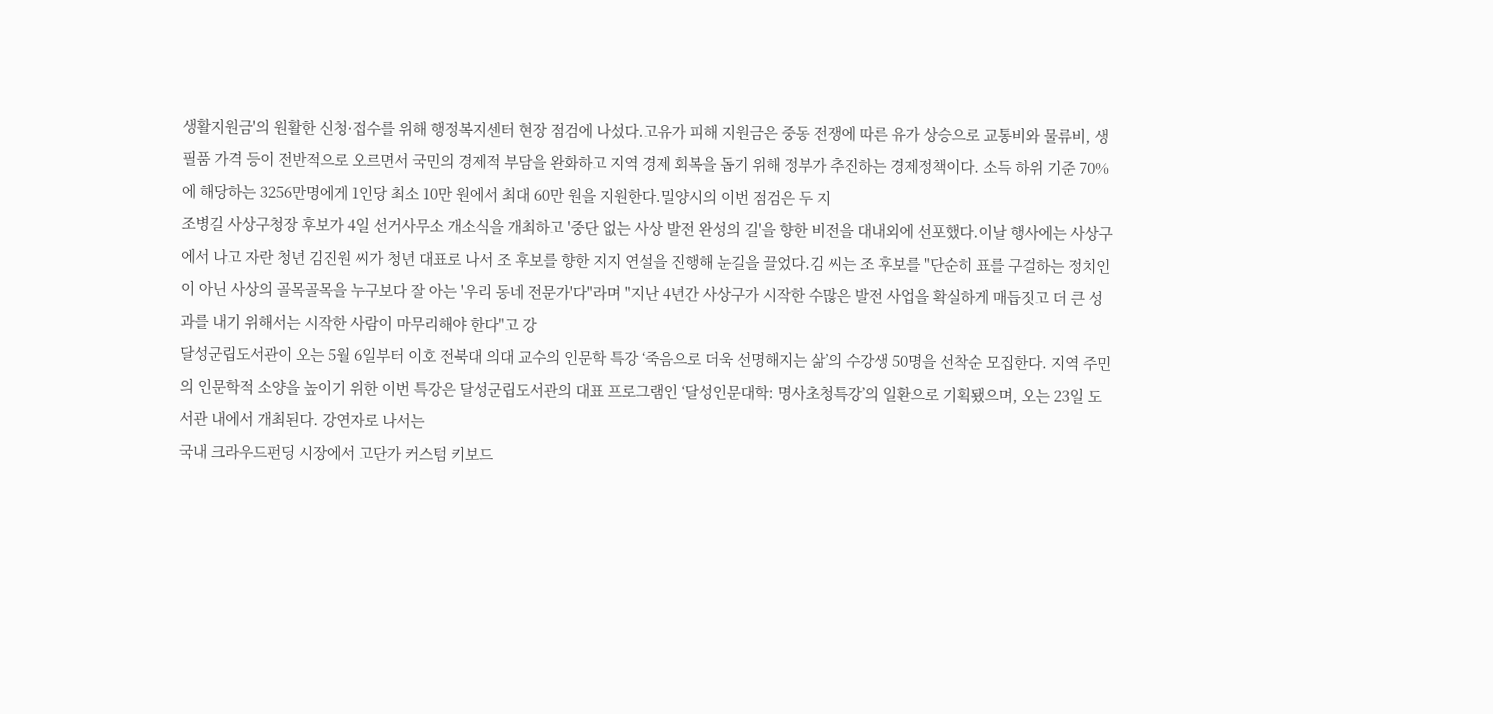생활지원금'의 원활한 신청·접수를 위해 행정복지센터 현장 점검에 나섰다.고유가 피해 지원금은 중동 전쟁에 따른 유가 상승으로 교통비와 물류비, 생필품 가격 등이 전반적으로 오르면서 국민의 경제적 부담을 완화하고 지역 경제 회복을 돕기 위해 정부가 추진하는 경제정책이다. 소득 하위 기준 70%에 해당하는 3256만명에게 1인당 최소 10만 원에서 최대 60만 원을 지원한다.밀양시의 이번 점검은 두 지
조병길 사상구청장 후보가 4일 선거사무소 개소식을 개최하고 '중단 없는 사상 발전 완성의 길'을 향한 비전을 대내외에 선포했다.이날 행사에는 사상구에서 나고 자란 청년 김진원 씨가 청년 대표로 나서 조 후보를 향한 지지 연설을 진행해 눈길을 끌었다.김 씨는 조 후보를 "단순히 표를 구걸하는 정치인이 아닌 사상의 골목골목을 누구보다 잘 아는 '우리 동네 전문가'다"라며 "지난 4년간 사상구가 시작한 수많은 발전 사업을 확실하게 매듭짓고 더 큰 성과를 내기 위해서는 시작한 사람이 마무리해야 한다"고 강
달성군립도서관이 오는 5월 6일부터 이호 전북대 의대 교수의 인문학 특강 ‘죽음으로 더욱 선명해지는 삶’의 수강생 50명을 선착순 모집한다. 지역 주민의 인문학적 소양을 높이기 위한 이번 특강은 달성군립도서관의 대표 프로그램인 ‘달성인문대학: 명사초청특강’의 일환으로 기획됐으며, 오는 23일 도서관 내에서 개최된다. 강연자로 나서는
국내 크라우드펀딩 시장에서 고단가 커스텀 키보드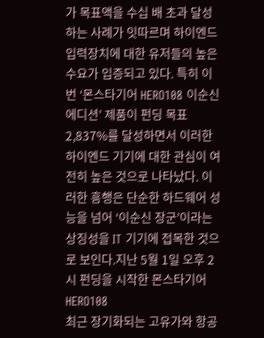가 목표액을 수십 배 초과 달성하는 사례가 잇따르며 하이엔드 입력장치에 대한 유저들의 높은 수요가 입증되고 있다. 특히 이번 ‘몬스타기어 HERO108 이순신 에디션’ 제품이 펀딩 목표 2,837%를 달성하면서 이러한 하이엔드 기기에 대한 관심이 여전히 높은 것으로 나타났다. 이러한 흥행은 단순한 하드웨어 성능을 넘어 ‘이순신 장군’이라는 상징성을 IT 기기에 접목한 것으로 보인다.지난 5월 1일 오후 2시 펀딩을 시작한 몬스타기어 HERO108
최근 장기화되는 고유가와 항공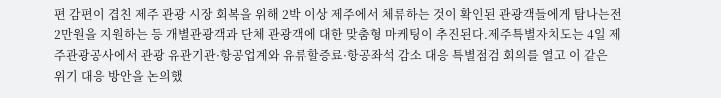편 감편이 겹친 제주 관광 시장 회복을 위해 2박 이상 제주에서 체류하는 것이 확인된 관광객들에게 탐나는전 2만원을 지원하는 등 개별관광객과 단체 관광객에 대한 맞춤형 마케팅이 추진된다.제주특별자치도는 4일 제주관광공사에서 관광 유관기관·항공업계와 유류할증료·항공좌석 감소 대응 특별점검 회의를 열고 이 같은 위기 대응 방안을 논의했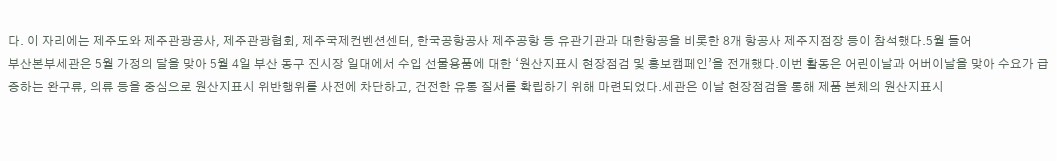다. 이 자리에는 제주도와 제주관광공사, 제주관광협회, 제주국제컨벤션센터, 한국공항공사 제주공항 등 유관기관과 대한항공을 비롯한 8개 항공사 제주지점장 등이 참석했다.5월 들어
부산본부세관은 5월 가정의 달을 맞아 5월 4일 부산 동구 진시장 일대에서 수입 선물용품에 대한 ‘원산지표시 현장점검 및 홍보캠페인’을 전개했다.이번 활동은 어린이날과 어버이날을 맞아 수요가 급증하는 완구류, 의류 등을 중심으로 원산지표시 위반행위를 사전에 차단하고, 건전한 유통 질서를 확립하기 위해 마련되었다.세관은 이날 현장점검을 통해 제품 본체의 원산지표시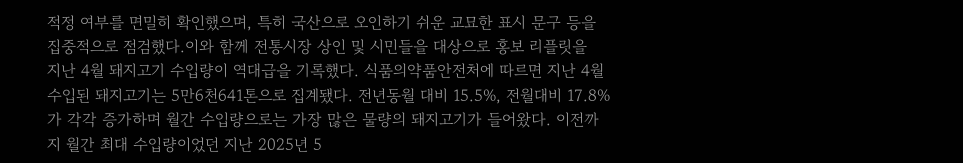적정 여부를 면밀히 확인했으며, 특히 국산으로 오인하기 쉬운 교묘한 표시 문구 등을 집중적으로 점검했다.이와 함께 전통시장 상인 및 시민들을 대상으로 홍보 리플릿을
지난 4월 돼지고기 수입량이 역대급을 기록했다. 식품의약품안전처에 따르면 지난 4월 수입된 돼지고기는 5만6천641톤으로 집계됐다. 전년동월 대비 15.5%, 전월대비 17.8%가 각각 증가하며 월간 수입량으로는 가장 많은 물량의 돼지고기가 들어왔다. 이전까지 월간 최대 수입량이었던 지난 2025년 5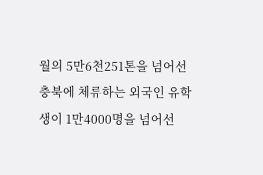월의 5만6천251톤을 넘어선
충북에 체류하는 외국인 유학생이 1만4000명을 넘어선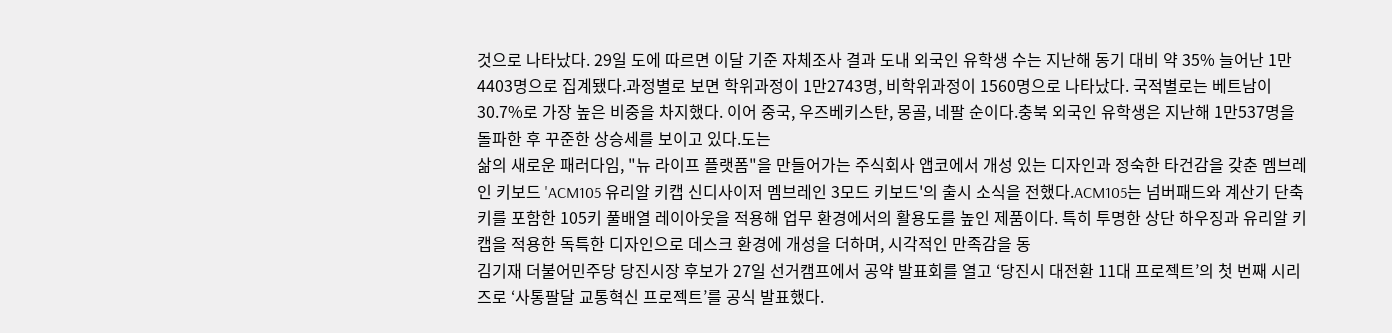것으로 나타났다. 29일 도에 따르면 이달 기준 자체조사 결과 도내 외국인 유학생 수는 지난해 동기 대비 약 35% 늘어난 1만4403명으로 집계됐다.과정별로 보면 학위과정이 1만2743명, 비학위과정이 1560명으로 나타났다. 국적별로는 베트남이 30.7%로 가장 높은 비중을 차지했다. 이어 중국, 우즈베키스탄, 몽골, 네팔 순이다.충북 외국인 유학생은 지난해 1만537명을 돌파한 후 꾸준한 상승세를 보이고 있다.도는
삶의 새로운 패러다임, "뉴 라이프 플랫폼"을 만들어가는 주식회사 앱코에서 개성 있는 디자인과 정숙한 타건감을 갖춘 멤브레인 키보드 'ACM105 유리알 키캡 신디사이저 멤브레인 3모드 키보드'의 출시 소식을 전했다.ACM105는 넘버패드와 계산기 단축키를 포함한 105키 풀배열 레이아웃을 적용해 업무 환경에서의 활용도를 높인 제품이다. 특히 투명한 상단 하우징과 유리알 키캡을 적용한 독특한 디자인으로 데스크 환경에 개성을 더하며, 시각적인 만족감을 동
김기재 더불어민주당 당진시장 후보가 27일 선거캠프에서 공약 발표회를 열고 ‘당진시 대전환 11대 프로젝트’의 첫 번째 시리즈로 ‘사통팔달 교통혁신 프로젝트’를 공식 발표했다.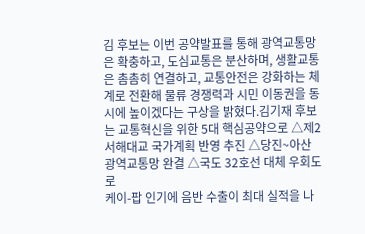김 후보는 이번 공약발표를 통해 광역교통망은 확충하고, 도심교통은 분산하며, 생활교통은 촘촘히 연결하고, 교통안전은 강화하는 체계로 전환해 물류 경쟁력과 시민 이동권을 동시에 높이겠다는 구상을 밝혔다.김기재 후보는 교통혁신을 위한 5대 핵심공약으로 △제2서해대교 국가계획 반영 추진 △당진~아산 광역교통망 완결 △국도 32호선 대체 우회도로
케이-팝 인기에 음반 수출이 최대 실적을 나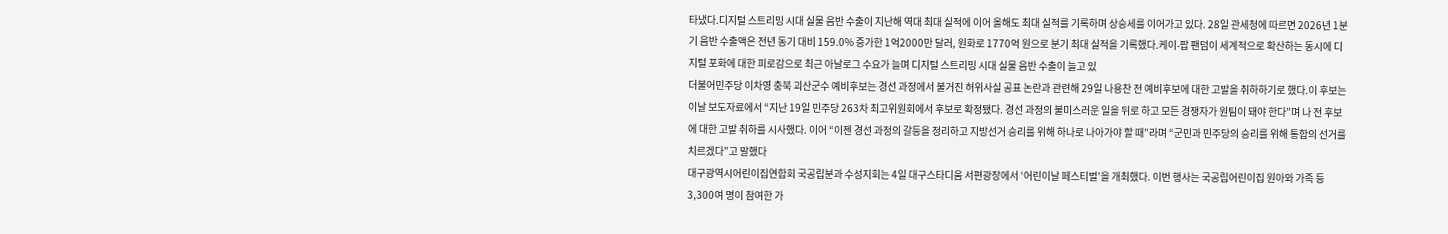타냈다.디지털 스트리밍 시대 실물 음반 수출이 지난해 역대 최대 실적에 이어 올해도 최대 실적를 기록하며 상승세를 이어가고 있다. 28일 관세청에 따르면 2026년 1분기 음반 수출액은 전년 동기 대비 159.0% 증가한 1억2000만 달러, 원화로 1770억 원으로 분기 최대 실적을 기록했다.케이-팝 팬덤이 세계적으로 확산하는 동시에 디지털 포화에 대한 피로감으로 최근 아날로그 수요가 늘며 디지털 스트리밍 시대 실물 음반 수출이 늘고 있
더불어민주당 이차영 충북 괴산군수 예비후보는 경선 과정에서 불거진 허위사실 공표 논란과 관련해 29일 나용찬 전 예비후보에 대한 고발을 취하하기로 했다.이 후보는 이날 보도자료에서 “지난 19일 민주당 263차 최고위원회에서 후보로 확정됐다. 경선 과정의 불미스러운 일을 뒤로 하고 모든 경쟁자가 원팀이 돼야 한다”며 나 전 후보에 대한 고발 취하를 시사했다. 이어 “이젠 경선 과정의 갈등을 정리하고 지방선거 승리를 위해 하나로 나아가야 할 때”라며 “군민과 민주당의 승리를 위해 통합의 선거를 치르겠다”고 말했다
대구광역시어린이집연합회 국공립분과 수성지회는 4일 대구스타디움 서편광장에서 ‘어린이날 페스티벌’을 개최했다. 이번 행사는 국공립어린이집 원아와 가족 등 3,300여 명이 참여한 가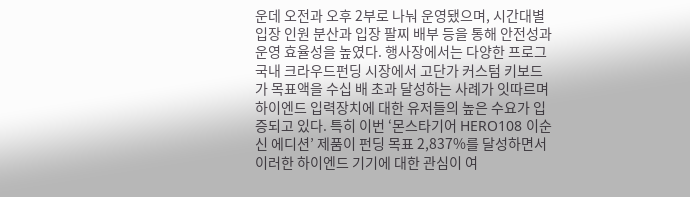운데 오전과 오후 2부로 나눠 운영됐으며, 시간대별 입장 인원 분산과 입장 팔찌 배부 등을 통해 안전성과 운영 효율성을 높였다. 행사장에서는 다양한 프로그
국내 크라우드펀딩 시장에서 고단가 커스텀 키보드가 목표액을 수십 배 초과 달성하는 사례가 잇따르며 하이엔드 입력장치에 대한 유저들의 높은 수요가 입증되고 있다. 특히 이번 ‘몬스타기어 HERO108 이순신 에디션’ 제품이 펀딩 목표 2,837%를 달성하면서 이러한 하이엔드 기기에 대한 관심이 여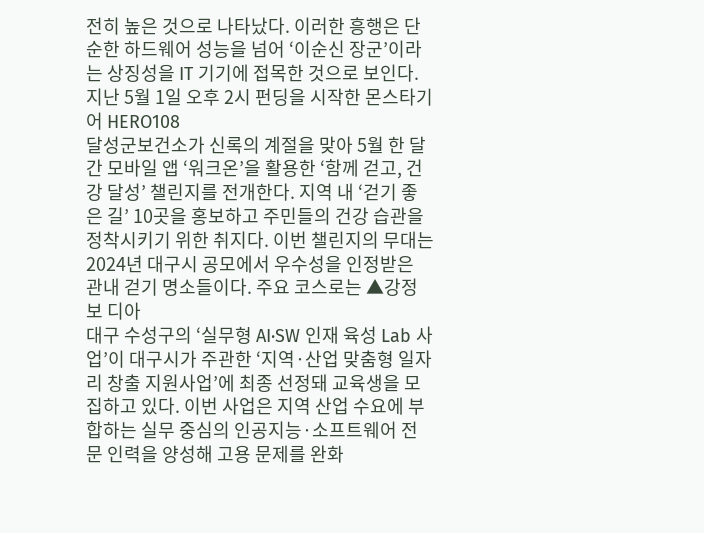전히 높은 것으로 나타났다. 이러한 흥행은 단순한 하드웨어 성능을 넘어 ‘이순신 장군’이라는 상징성을 IT 기기에 접목한 것으로 보인다.지난 5월 1일 오후 2시 펀딩을 시작한 몬스타기어 HERO108
달성군보건소가 신록의 계절을 맞아 5월 한 달간 모바일 앱 ‘워크온’을 활용한 ‘함께 걷고, 건강 달성’ 챌린지를 전개한다. 지역 내 ‘걷기 좋은 길’ 10곳을 홍보하고 주민들의 건강 습관을 정착시키기 위한 취지다. 이번 챌린지의 무대는 2024년 대구시 공모에서 우수성을 인정받은 관내 걷기 명소들이다. 주요 코스로는 ▲강정보 디아
대구 수성구의 ‘실무형 AI·SW 인재 육성 Lab 사업’이 대구시가 주관한 ‘지역·산업 맞춤형 일자리 창출 지원사업’에 최종 선정돼 교육생을 모집하고 있다. 이번 사업은 지역 산업 수요에 부합하는 실무 중심의 인공지능·소프트웨어 전문 인력을 양성해 고용 문제를 완화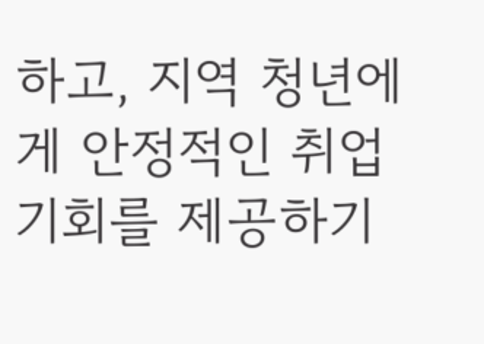하고, 지역 청년에게 안정적인 취업 기회를 제공하기